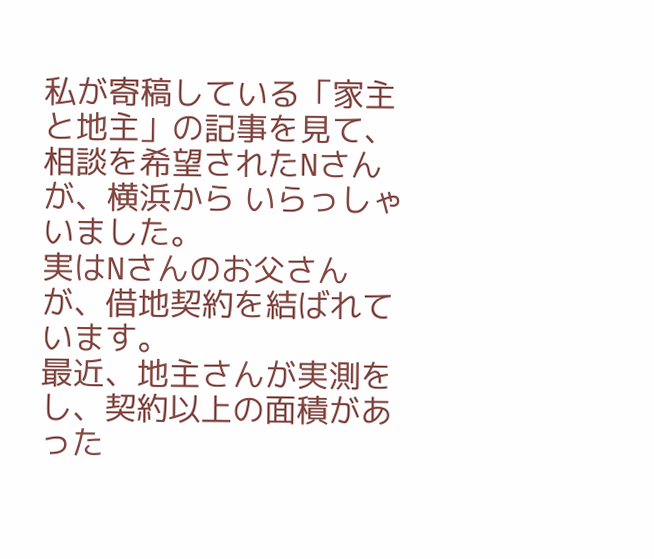私が寄稿している「家主と地主」の記事を見て、相談を希望されたNさんが、横浜から いらっしゃいました。
実はNさんのお父さんが、借地契約を結ばれています。
最近、地主さんが実測をし、契約以上の面積があった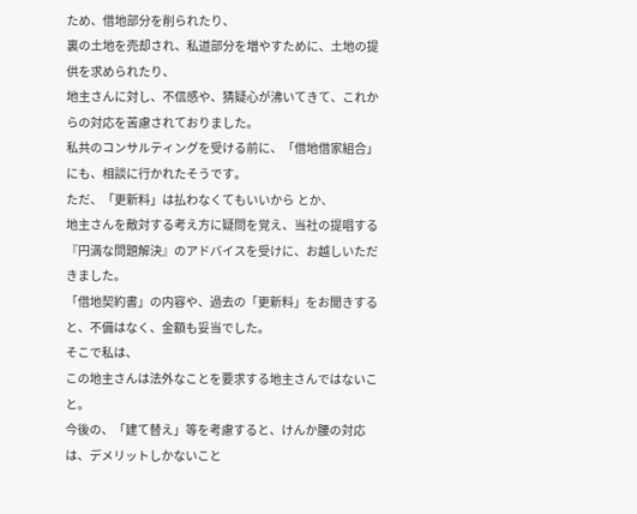ため、借地部分を削られたり、
裏の土地を売却され、私道部分を増やすために、土地の提供を求められたり、
地主さんに対し、不信感や、猜疑心が沸いてきて、これからの対応を苦慮されておりました。
私共のコンサルティングを受ける前に、「借地借家組合」にも、相談に行かれたそうです。
ただ、「更新料」は払わなくてもいいから とか、
地主さんを敵対する考え方に疑問を覚え、当社の提唱する『円満な問題解決』のアドバイスを受けに、お越しいただきました。
「借地契約書」の内容や、過去の「更新料」をお聞きすると、不備はなく、金額も妥当でした。
そこで私は、
この地主さんは法外なことを要求する地主さんではないこと。
今後の、「建て替え」等を考慮すると、けんか腰の対応は、デメリットしかないこと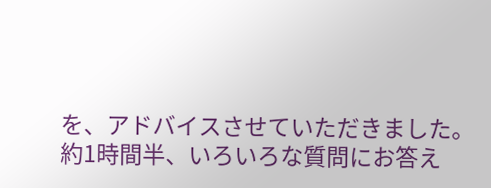を、アドバイスさせていただきました。
約1時間半、いろいろな質問にお答え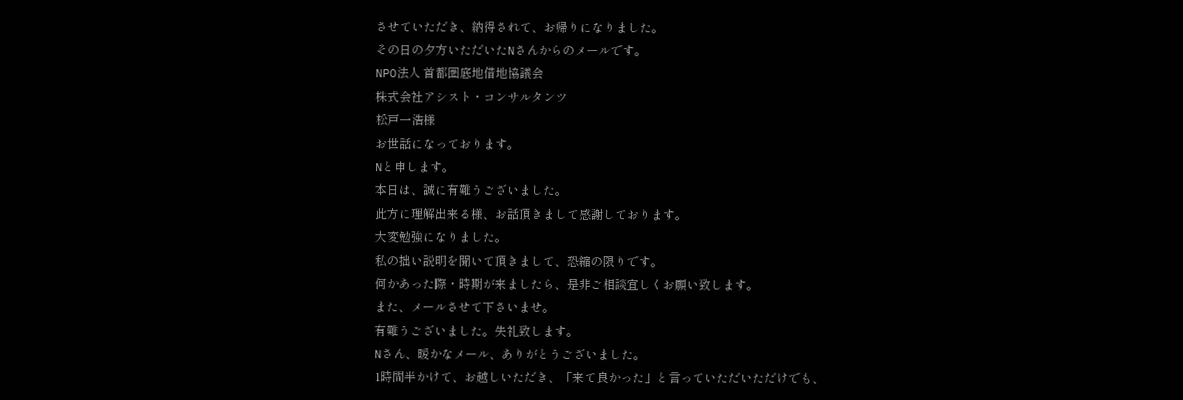させていただき、納得されて、お帰りになりました。
その日の夕方いただいたNさんからのメールです。
NPO法人 首都圏底地借地協議会
株式会社アシスト・コンサルタンツ
松戸一浩様
お世話になっております。
Nと申します。
本日は、誠に有難うございました。
此方に理解出来る様、お話頂きまして感謝しております。
大変勉強になりました。
私の拙い説明を聞いて頂きまして、恐縮の限りです。
何かあった際・時期が来ましたら、是非ご相談宜しくお願い致します。
また、メールさせて下さいませ。
有難うございました。失礼致します。
Nさん、暖かなメール、ありがとうございました。
1時間半かけて、お越しいただき、「来て良かった」と言っていただいただけでも、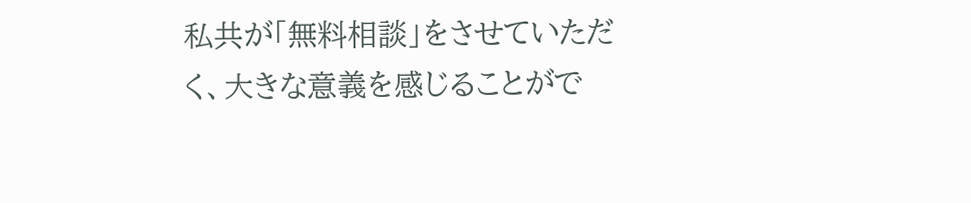私共が「無料相談」をさせていただく、大きな意義を感じることがで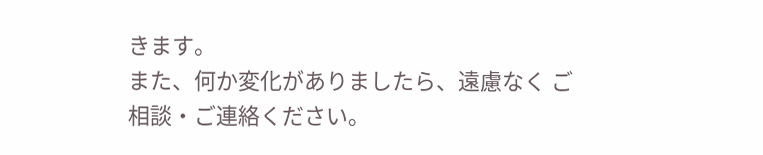きます。
また、何か変化がありましたら、遠慮なく ご相談・ご連絡ください。